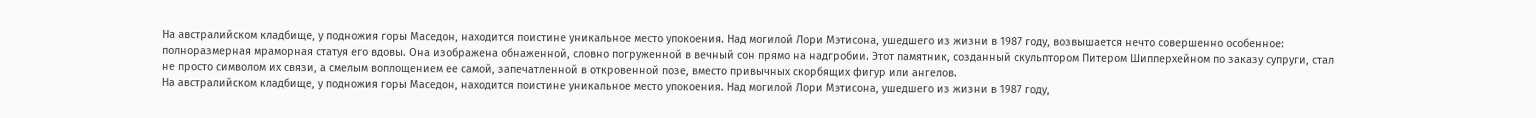На австралийском кладбище, у подножия горы Маседон, находится поистине уникальное место упокоения. Над могилой Лори Мэтисона, ушедшего из жизни в 1987 году, возвышается нечто совершенно особенное: полноразмерная мраморная статуя его вдовы. Она изображена обнаженной, словно погруженной в вечный сон прямо на надгробии. Этот памятник, созданный скульптором Питером Шипперхейном по заказу супруги, стал не просто символом их связи, а смелым воплощением ее самой, запечатленной в откровенной позе, вместо привычных скорбящих фигур или ангелов.
На австралийском кладбище, у подножия горы Маседон, находится поистине уникальное место упокоения. Над могилой Лори Мэтисона, ушедшего из жизни в 1987 году,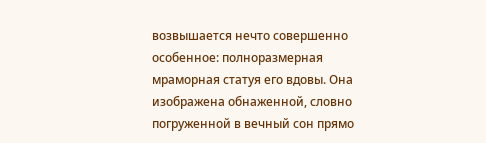возвышается нечто совершенно особенное: полноразмерная мраморная статуя его вдовы. Она изображена обнаженной, словно погруженной в вечный сон прямо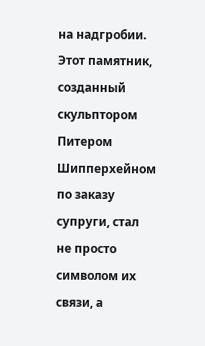на надгробии. Этот памятник, созданный скульптором Питером Шипперхейном по заказу супруги, стал не просто символом их связи, а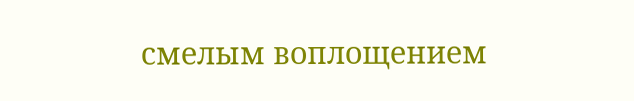смелым воплощением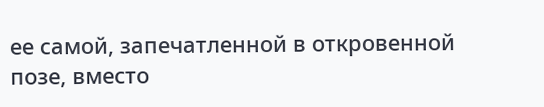ее самой, запечатленной в откровенной позе, вместо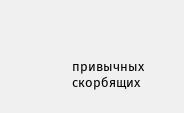привычных скорбящих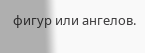фигур или ангелов.